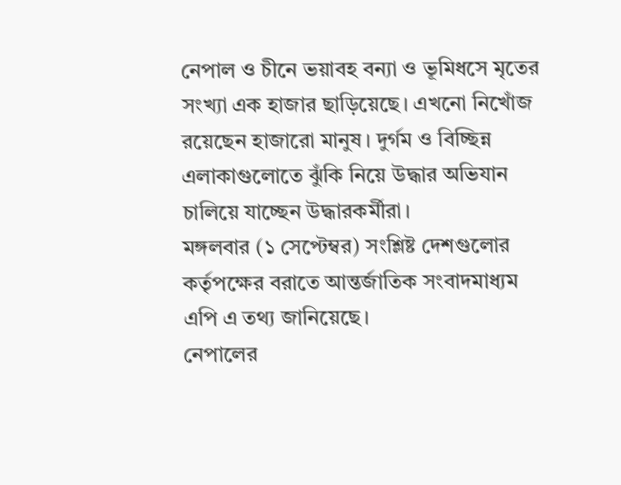নেপাল ও চীনে ভয়াবহ বন্যা ও ভূমিধসে মৃতের সংখ্যা এক হাজার ছাড়িয়েছে। এখনো নিখোঁজ রয়েছেন হাজারো মানুষ। দুর্গম ও বিচ্ছিন্ন এলাকাগুলোতে ঝুঁকি নিয়ে উদ্ধার অভিযান চালিয়ে যাচ্ছেন উদ্ধারকর্মীরা।
মঙ্গলবার (১ সেপ্টেম্বর) সংশ্লিষ্ট দেশগুলোর কর্তৃপক্ষের বরাতে আন্তর্জাতিক সংবাদমাধ্যম এপি এ তথ্য জানিয়েছে।
নেপালের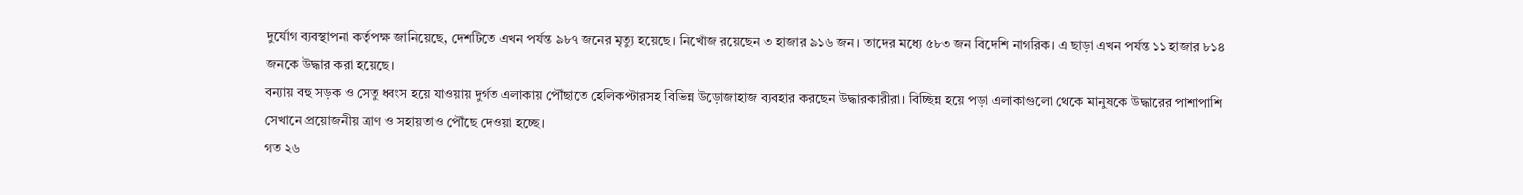দুর্যোগ ব্যবস্থাপনা কর্তৃপক্ষ জানিয়েছে, দেশটিতে এখন পর্যন্ত ৯৮৭ জনের মৃত্যু হয়েছে। নিখোঁজ রয়েছেন ৩ হাজার ৯১৬ জন। তাদের মধ্যে ৫৮৩ জন বিদেশি নাগরিক। এ ছাড়া এখন পর্যন্ত ১১ হাজার ৮১৪ জনকে উদ্ধার করা হয়েছে।
বন্যায় বহু সড়ক ও সেতু ধ্বংস হয়ে যাওয়ায় দুর্গত এলাকায় পৌঁছাতে হেলিকপ্টারসহ বিভিন্ন উড়োজাহাজ ব্যবহার করছেন উদ্ধারকারীরা। বিচ্ছিন্ন হয়ে পড়া এলাকাগুলো থেকে মানুষকে উদ্ধারের পাশাপাশি সেখানে প্রয়োজনীয় ত্রাণ ও সহায়তাও পৌঁছে দেওয়া হচ্ছে।
গত ২৬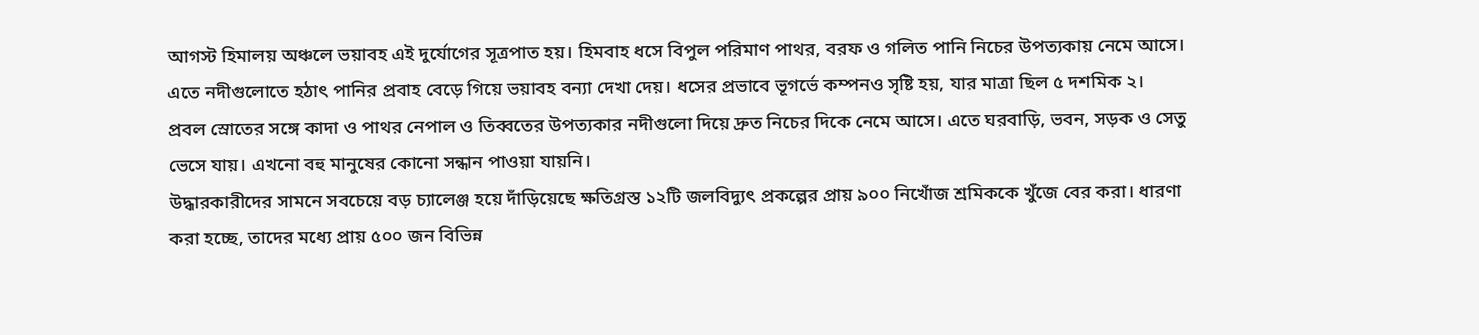আগস্ট হিমালয় অঞ্চলে ভয়াবহ এই দুর্যোগের সূত্রপাত হয়। হিমবাহ ধসে বিপুল পরিমাণ পাথর, বরফ ও গলিত পানি নিচের উপত্যকায় নেমে আসে। এতে নদীগুলোতে হঠাৎ পানির প্রবাহ বেড়ে গিয়ে ভয়াবহ বন্যা দেখা দেয়। ধসের প্রভাবে ভূগর্ভে কম্পনও সৃষ্টি হয়, যার মাত্রা ছিল ৫ দশমিক ২।
প্রবল স্রোতের সঙ্গে কাদা ও পাথর নেপাল ও তিব্বতের উপত্যকার নদীগুলো দিয়ে দ্রুত নিচের দিকে নেমে আসে। এতে ঘরবাড়ি, ভবন, সড়ক ও সেতু ভেসে যায়। এখনো বহু মানুষের কোনো সন্ধান পাওয়া যায়নি।
উদ্ধারকারীদের সামনে সবচেয়ে বড় চ্যালেঞ্জ হয়ে দাঁড়িয়েছে ক্ষতিগ্রস্ত ১২টি জলবিদ্যুৎ প্রকল্পের প্রায় ৯০০ নিখোঁজ শ্রমিককে খুঁজে বের করা। ধারণা করা হচ্ছে, তাদের মধ্যে প্রায় ৫০০ জন বিভিন্ন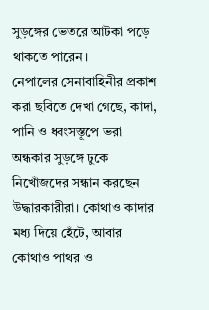সুড়ঙ্গের ভেতরে আটকা পড়ে থাকতে পারেন।
নেপালের সেনাবাহিনীর প্রকাশ করা ছবিতে দেখা গেছে, কাদা, পানি ও ধ্বংসস্তূপে ভরা অন্ধকার সুড়ঙ্গে ঢুকে নিখোঁজদের সন্ধান করছেন উদ্ধারকারীরা। কোথাও কাদার মধ্য দিয়ে হেঁটে, আবার কোথাও পাথর ও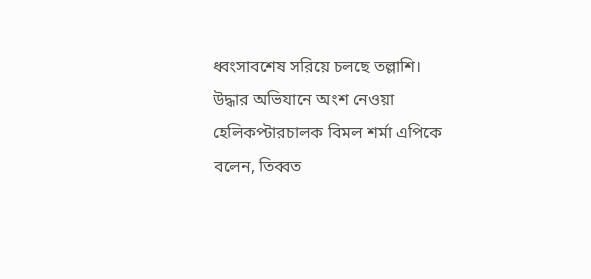ধ্বংসাবশেষ সরিয়ে চলছে তল্লাশি।
উদ্ধার অভিযানে অংশ নেওয়া হেলিকপ্টারচালক বিমল শর্মা এপিকে বলেন, তিব্বত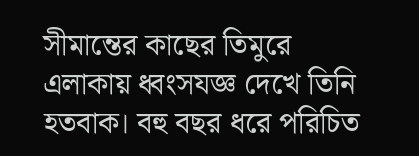সীমান্তের কাছের তিমুরে এলাকায় ধ্বংসযজ্ঞ দেখে তিনি হতবাক। বহু বছর ধরে পরিচিত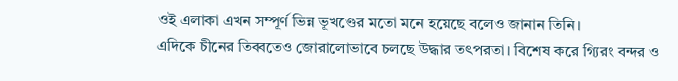ওই এলাকা এখন সম্পূর্ণ ভিন্ন ভূখণ্ডের মতো মনে হয়েছে বলেও জানান তিনি।
এদিকে চীনের তিব্বতেও জোরালোভাবে চলছে উদ্ধার তৎপরতা। বিশেষ করে গ্যিরং বন্দর ও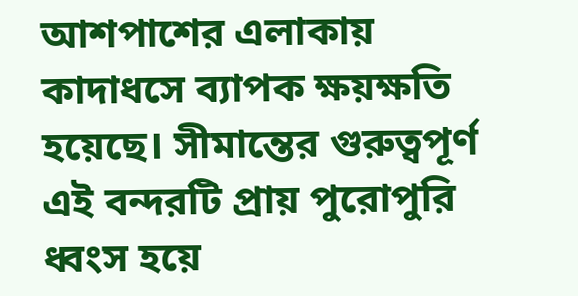আশপাশের এলাকায় কাদাধসে ব্যাপক ক্ষয়ক্ষতি হয়েছে। সীমান্তের গুরুত্বপূর্ণ এই বন্দরটি প্রায় পুরোপুরি ধ্বংস হয়ে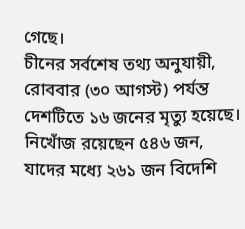গেছে।
চীনের সর্বশেষ তথ্য অনুযায়ী, রোববার (৩০ আগস্ট) পর্যন্ত দেশটিতে ১৬ জনের মৃত্যু হয়েছে। নিখোঁজ রয়েছেন ৫৪৬ জন, যাদের মধ্যে ২৬১ জন বিদেশি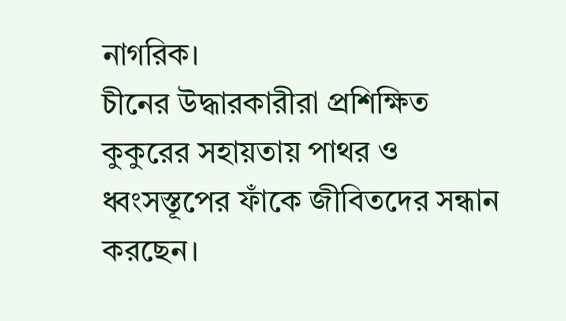নাগরিক।
চীনের উদ্ধারকারীরা প্রশিক্ষিত কুকুরের সহায়তায় পাথর ও ধ্বংসস্তূপের ফাঁকে জীবিতদের সন্ধান করছেন।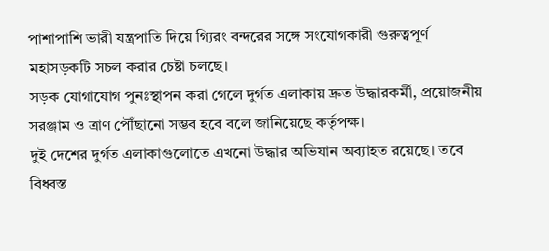পাশাপাশি ভারী যন্ত্রপাতি দিয়ে গ্যিরং বন্দরের সঙ্গে সংযোগকারী গুরুত্বপূর্ণ মহাসড়কটি সচল করার চেষ্টা চলছে।
সড়ক যোগাযোগ পুনঃস্থাপন করা গেলে দুর্গত এলাকায় দ্রুত উদ্ধারকর্মী, প্রয়োজনীয় সরঞ্জাম ও ত্রাণ পৌঁছানো সম্ভব হবে বলে জানিয়েছে কর্তৃপক্ষ।
দুই দেশের দুর্গত এলাকাগুলোতে এখনো উদ্ধার অভিযান অব্যাহত রয়েছে। তবে বিধ্বস্ত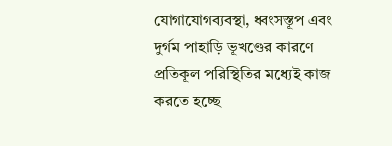যোগাযোগব্যবস্থা, ধ্বংসস্তূপ এবং দুর্গম পাহাড়ি ভূখণ্ডের কারণে প্রতিকূল পরিস্থিতির মধ্যেই কাজ করতে হচ্ছে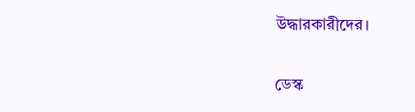উদ্ধারকারীদের।

ডেস্ক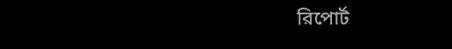রিপোর্ট